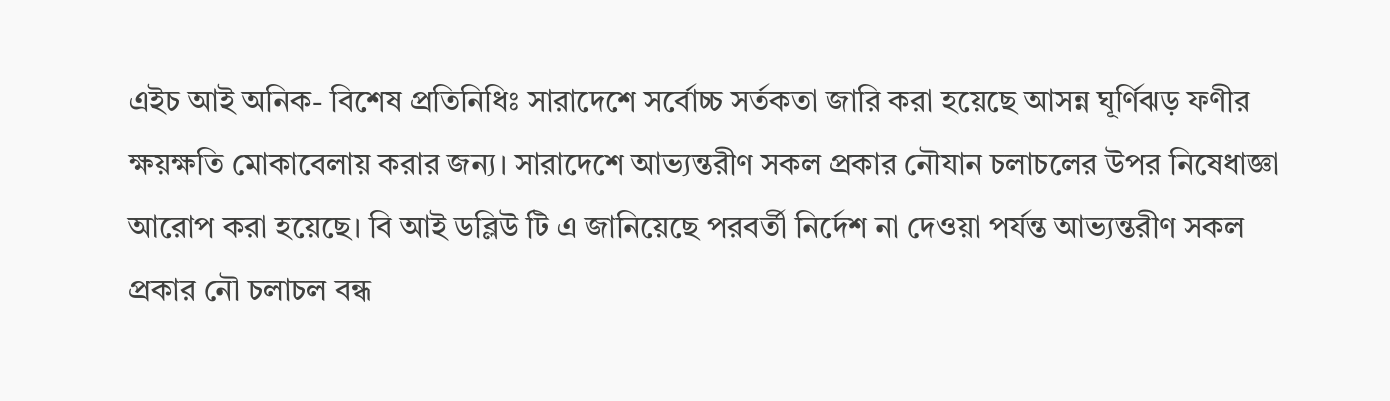এইচ আই অনিক- বিশেষ প্রতিনিধিঃ সারাদেশে সর্বোচ্চ সর্তকতা জারি করা হয়েছে আসন্ন ঘূর্ণিঝড় ফণীর ক্ষয়ক্ষতি মোকাবেলায় করার জন্য। সারাদেশে আভ্যন্তরীণ সকল প্রকার নৌযান চলাচলের উপর নিষেধাজ্ঞা আরোপ করা হয়েছে। বি আই ডব্লিউ টি এ জানিয়েছে পরবর্তী নির্দেশ না দেওয়া পর্যন্ত আভ্যন্তরীণ সকল প্রকার নৌ চলাচল বন্ধ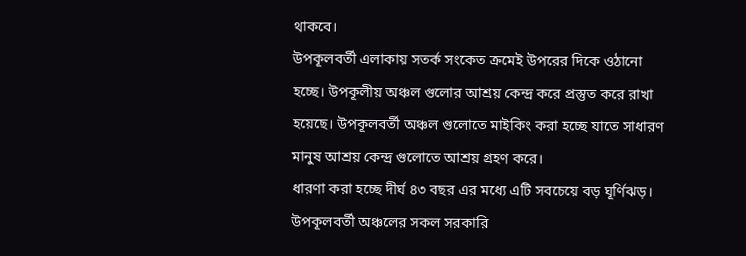থাকবে।
উপকূলবর্তী এলাকায় সতর্ক সংকেত ক্রমেই উপরের দিকে ওঠানো হচ্ছে। উপকূলীয় অঞ্চল গুলোর আশ্রয় কেন্দ্র করে প্রস্তুত করে রাখা হয়েছে। উপকূলবর্তী অঞ্চল গুলোতে মাইকিং করা হচ্ছে যাতে সাধারণ মানুষ আশ্রয় কেন্দ্র গুলোতে আশ্রয় গ্রহণ করে।
ধারণা করা হচ্ছে দীর্ঘ ৪৩ বছর এর মধ্যে এটি সবচেয়ে বড় ঘূর্ণিঝড়। উপকূলবর্তী অঞ্চলের সকল সরকারি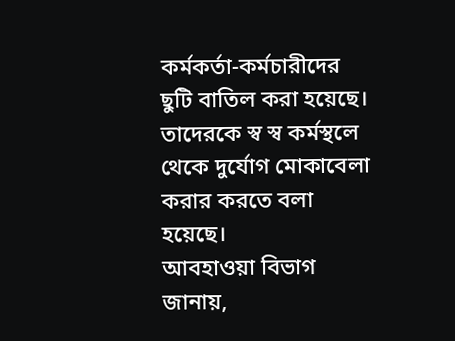কর্মকর্তা-কর্মচারীদের ছুটি বাতিল করা হয়েছে। তাদেরকে স্ব স্ব কর্মস্থলে থেকে দুর্যোগ মোকাবেলা করার করতে বলা হয়েছে।
আবহাওয়া বিভাগ জানায়,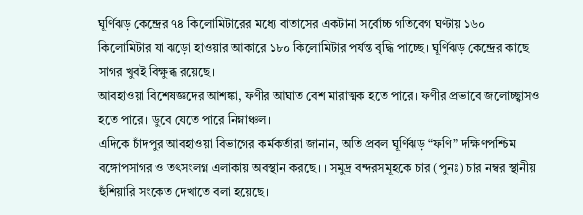ঘূর্ণিঝড় কেন্দ্রের ৭৪ কিলোমিটারের মধ্যে বাতাসের একটানা সর্বোচ্চ গতিবেগ ঘণ্টায় ১৬০ কিলোমিটার যা ঝড়ো হাওয়ার আকারে ১৮০ কিলোমিটার পর্যন্ত বৃদ্ধি পাচ্ছে। ঘূর্ণিঝড় কেন্দ্রের কাছে সাগর খুবই বিক্ষুব্ধ রয়েছে।
আবহাওয়া বিশেষজ্ঞদের আশঙ্কা, ফণীর আঘাত বেশ মারাত্মক হতে পারে। ফণীর প্রভাবে জলোচ্ছ্বাসও হতে পারে। ডুবে যেতে পারে নিম্নাঞ্চল।
এদিকে চাঁদপুর আবহাওয়া বিভাগের কর্মকর্তারা জানান, অতি প্রবল ঘূর্ণিঝড় “ফণি” দক্ষিণপশ্চিম বঙ্গোপসাগর ও তৎসংলগ্ন এলাকায় অবস্থান করছে। । সমুদ্র বন্দরসমূহকে চার (পুনঃ) চার নম্বর স্থানীয় হুঁশিয়ারি সংকেত দেখাতে বলা হয়েছে।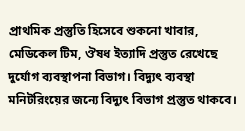প্রাথমিক প্রস্তুতি হিসেবে শুকনো খাবার, মেডিকেল টিম, ঔষধ ইত্যাদি প্রস্তুত রেখেছে দুর্যোগ ব্যবস্থাপনা বিভাগ। বিদ্যুৎ ব্যবস্থা মনিটরিংয়ের জন্যে বিদ্যুৎ বিভাগ প্রস্তুত থাকবে।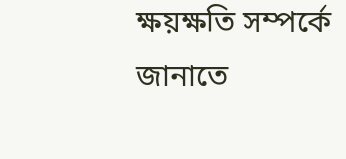ক্ষয়ক্ষতি সম্পর্কে জানাতে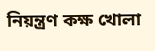নিয়ন্ত্রণ কক্ষ খোলা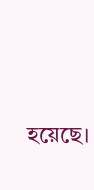হয়েছে।